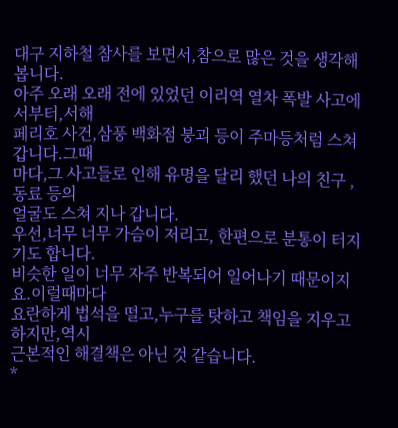대구 지하철 참사를 보면서,참으로 많은 것을 생각해 봅니다.
아주 오래 오래 전에 있었던 이리역 열차 폭발 사고에서부터,서해
페리호 사건,삼풍 백화점 붕괴 등이 주마등처럼 스쳐 갑니다.그때
마다,그 사고들로 인해 유명을 달리 했던 나의 친구 ,동료 등의
얼굴도 스쳐 지나 갑니다.
우선,너무 너무 가슴이 저리고, 한편으로 분통이 터지기도 합니다.
비슷한 일이 너무 자주 반복되어 일어나기 때문이지요.이럴때마다
요란하게 법석을 떨고,누구를 탓하고 책임을 지우고 하지만,역시
근본적인 해결책은 아닌 것 같습니다.
*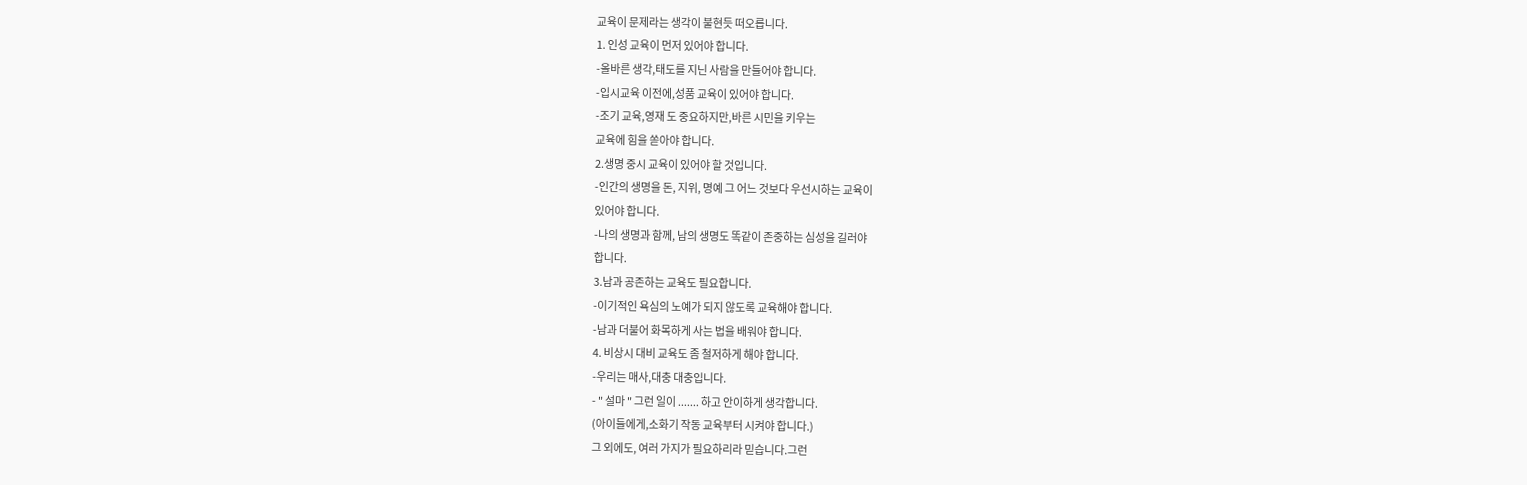교육이 문제라는 생각이 불현듯 떠오릅니다.
1. 인성 교육이 먼저 있어야 합니다.
-올바른 생각,태도를 지닌 사람을 만들어야 합니다.
-입시교육 이전에,성품 교육이 있어야 합니다.
-조기 교육,영재 도 중요하지만,바른 시민을 키우는
교육에 힘을 쏟아야 합니다.
2.생명 중시 교육이 있어야 할 것입니다.
-인간의 생명을 돈, 지위, 명예 그 어느 것보다 우선시하는 교육이
있어야 합니다.
-나의 생명과 함께, 남의 생명도 똑같이 존중하는 심성을 길러야
합니다.
3.남과 공존하는 교육도 필요합니다.
-이기적인 욕심의 노예가 되지 않도록 교육해야 합니다.
-남과 더불어 화목하게 사는 법을 배워야 합니다.
4. 비상시 대비 교육도 좀 철저하게 해야 합니다.
-우리는 매사,대충 대충입니다.
- " 설마 " 그런 일이 ....... 하고 안이하게 생각합니다.
(아이들에게,소화기 작동 교육부터 시켜야 합니다.)
그 외에도, 여러 가지가 필요하리라 믿습니다.그런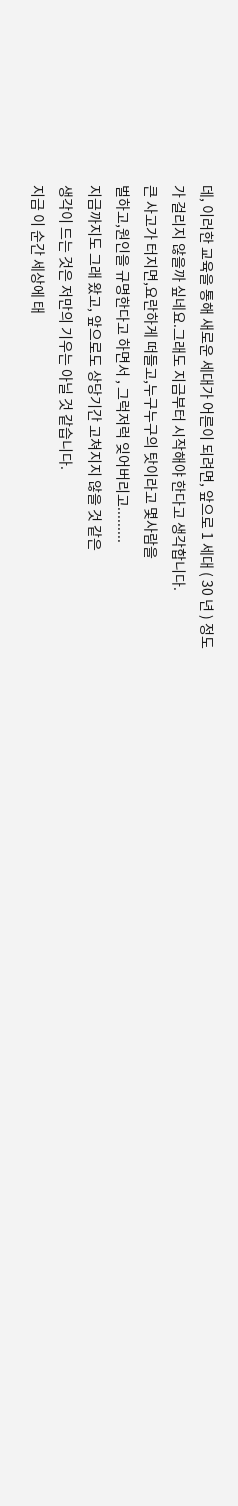데, 이러한 교육을 통해 새로운 세대가 어른이 되려면, 앞으로 1 세대 ( 30 년 ) 정도
가 걸리지 않을까 싶네요.그래도 지금부터 시작해야 한다고 생각합니다.
큰 사고가 터지면,요란하게 떠들고,누구누구의 탓이라고 몇사람을
벌하고,원인을 규명한다고 하면서 , 그럭저럭 잊어버리고.........
지금까지도 그래 왔고, 앞으로도 상당기간 고쳐지지 않을 것 같은
생각이 드는 것은 저만의 기우는 아닐 것 같습니다.
지금 이 순간 세상에 태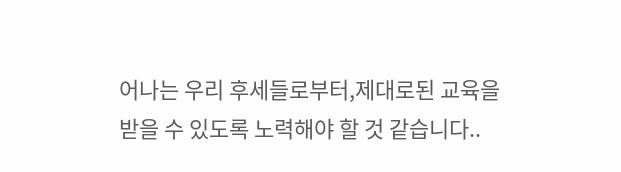어나는 우리 후세들로부터,제대로된 교육을
받을 수 있도록 노력해야 할 것 같습니다..